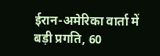ईरान-अमेरिका वार्ता में बड़ी प्रगति, 60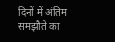दिनों में अंतिम समझौते का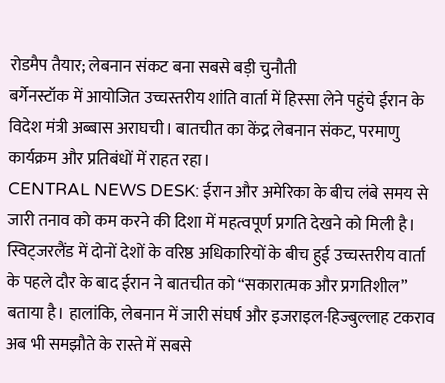रोडमैप तैयार; लेबनान संकट बना सबसे बड़ी चुनौती
बर्गेनस्टॉक में आयोजित उच्चस्तरीय शांति वार्ता में हिस्सा लेने पहुंचे ईरान के विदेश मंत्री अब्बास अराघची। बातचीत का केंद्र लेबनान संकट, परमाणु कार्यक्रम और प्रतिबंधों में राहत रहा।
CENTRAL NEWS DESK: ईरान और अमेरिका के बीच लंबे समय से जारी तनाव को कम करने की दिशा में महत्वपूर्ण प्रगति देखने को मिली है। स्विट्जरलैंड में दोनों देशों के वरिष्ठ अधिकारियों के बीच हुई उच्चस्तरीय वार्ता के पहले दौर के बाद ईरान ने बातचीत को “सकारात्मक और प्रगतिशील” बताया है। हालांकि, लेबनान में जारी संघर्ष और इजराइल-हिज्बुल्लाह टकराव अब भी समझौते के रास्ते में सबसे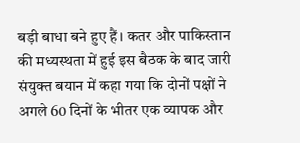बड़ी बाधा बने हुए हैं। कतर और पाकिस्तान की मध्यस्थता में हुई इस बैठक के बाद जारी संयुक्त बयान में कहा गया कि दोनों पक्षों ने अगले 60 दिनों के भीतर एक व्यापक और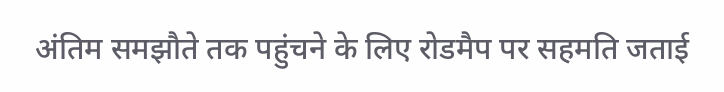अंतिम समझौते तक पहुंचने के लिए रोडमैप पर सहमति जताई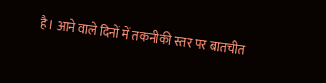है। आने वाले दिनों में तकनीकी स्तर पर बातचीत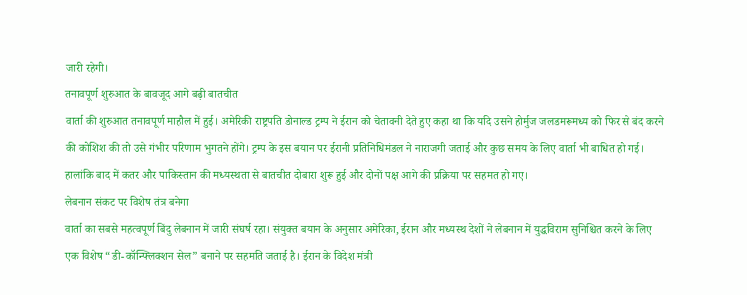जारी रहेगी।
तनावपूर्ण शुरुआत के बावजूद आगे बढ़ी बातचीत
वार्ता की शुरुआत तनावपूर्ण माहौल में हुई। अमेरिकी राष्ट्रपति डोनाल्ड ट्रम्प ने ईरान को चेतावनी देते हुए कहा था कि यदि उसने होर्मुज जलडमरूमध्य को फिर से बंद करने की कोशिश की तो उसे गंभीर परिणाम भुगतने होंगे। ट्रम्प के इस बयान पर ईरानी प्रतिनिधिमंडल ने नाराजगी जताई और कुछ समय के लिए वार्ता भी बाधित हो गई। हालांकि बाद में कतर और पाकिस्तान की मध्यस्थता से बातचीत दोबारा शुरू हुई और दोनों पक्ष आगे की प्रक्रिया पर सहमत हो गए।
लेबनान संकट पर विशेष तंत्र बनेगा
वार्ता का सबसे महत्वपूर्ण बिंदु लेबनान में जारी संघर्ष रहा। संयुक्त बयान के अनुसार अमेरिका, ईरान और मध्यस्थ देशों ने लेबनान में युद्धविराम सुनिश्चित करने के लिए एक विशेष “डी-कॉन्फ्लिक्शन सेल” बनाने पर सहमति जताई है। ईरान के विदेश मंत्री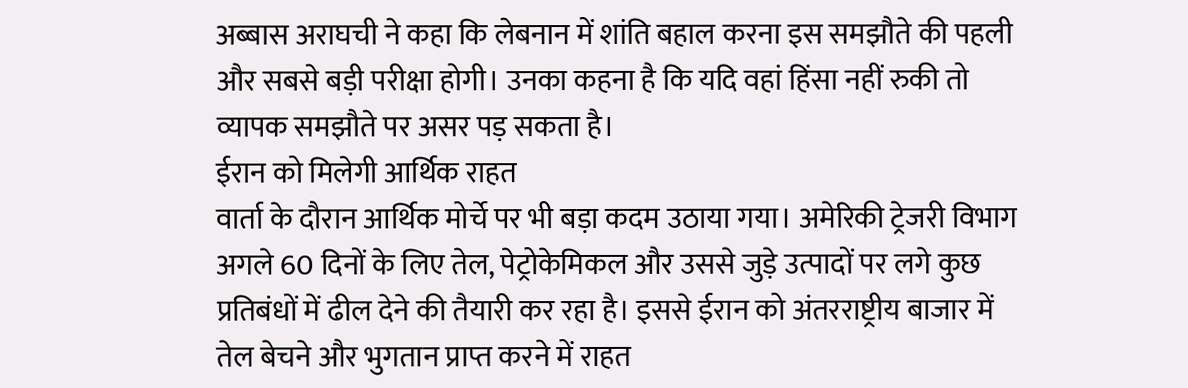अब्बास अराघची ने कहा कि लेबनान में शांति बहाल करना इस समझौते की पहली और सबसे बड़ी परीक्षा होगी। उनका कहना है कि यदि वहां हिंसा नहीं रुकी तो व्यापक समझौते पर असर पड़ सकता है।
ईरान को मिलेगी आर्थिक राहत
वार्ता के दौरान आर्थिक मोर्चे पर भी बड़ा कदम उठाया गया। अमेरिकी ट्रेजरी विभाग अगले 60 दिनों के लिए तेल, पेट्रोकेमिकल और उससे जुड़े उत्पादों पर लगे कुछ प्रतिबंधों में ढील देने की तैयारी कर रहा है। इससे ईरान को अंतरराष्ट्रीय बाजार में तेल बेचने और भुगतान प्राप्त करने में राहत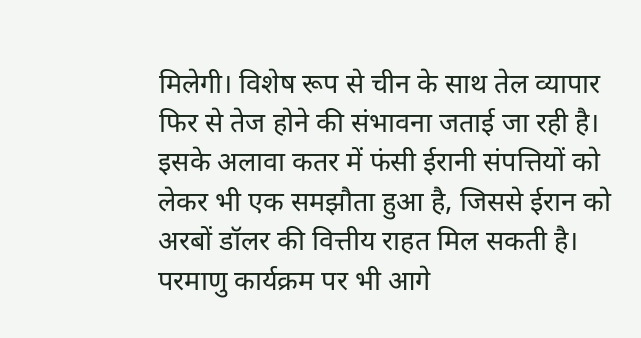मिलेगी। विशेष रूप से चीन के साथ तेल व्यापार फिर से तेज होने की संभावना जताई जा रही है। इसके अलावा कतर में फंसी ईरानी संपत्तियों को लेकर भी एक समझौता हुआ है, जिससे ईरान को अरबों डॉलर की वित्तीय राहत मिल सकती है।
परमाणु कार्यक्रम पर भी आगे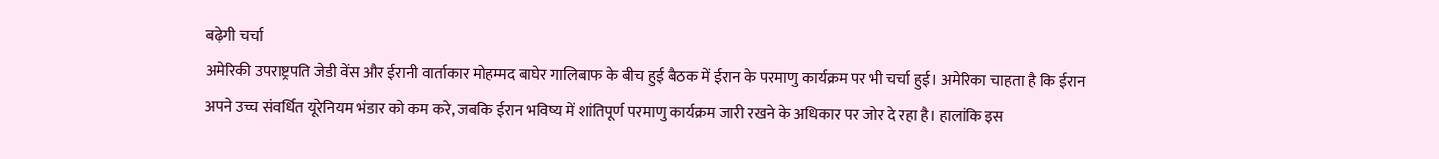बढ़ेगी चर्चा
अमेरिकी उपराष्ट्रपति जेडी वेंस और ईरानी वार्ताकार मोहम्मद बाघेर गालिबाफ के बीच हुई बैठक में ईरान के परमाणु कार्यक्रम पर भी चर्चा हुई। अमेरिका चाहता है कि ईरान अपने उच्च संवर्धित यूरेनियम भंडार को कम करे, जबकि ईरान भविष्य में शांतिपूर्ण परमाणु कार्यक्रम जारी रखने के अधिकार पर जोर दे रहा है। हालांकि इस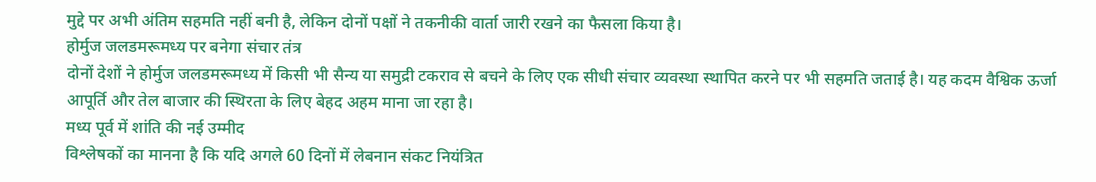मुद्दे पर अभी अंतिम सहमति नहीं बनी है, लेकिन दोनों पक्षों ने तकनीकी वार्ता जारी रखने का फैसला किया है।
होर्मुज जलडमरूमध्य पर बनेगा संचार तंत्र
दोनों देशों ने होर्मुज जलडमरूमध्य में किसी भी सैन्य या समुद्री टकराव से बचने के लिए एक सीधी संचार व्यवस्था स्थापित करने पर भी सहमति जताई है। यह कदम वैश्विक ऊर्जा आपूर्ति और तेल बाजार की स्थिरता के लिए बेहद अहम माना जा रहा है।
मध्य पूर्व में शांति की नई उम्मीद
विश्लेषकों का मानना है कि यदि अगले 60 दिनों में लेबनान संकट नियंत्रित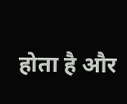होता है और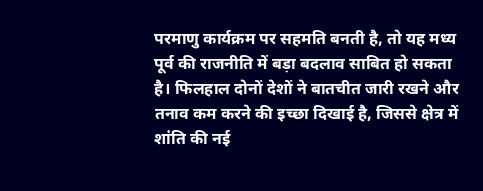परमाणु कार्यक्रम पर सहमति बनती है, तो यह मध्य पूर्व की राजनीति में बड़ा बदलाव साबित हो सकता है। फिलहाल दोनों देशों ने बातचीत जारी रखने और तनाव कम करने की इच्छा दिखाई है, जिससे क्षेत्र में शांति की नई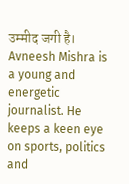उम्मीद जगी है।
Avneesh Mishra is a young and energetic journalist. He keeps a keen eye on sports, politics and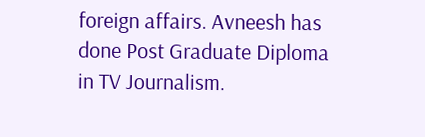foreign affairs. Avneesh has done Post Graduate Diploma in TV Journalism.